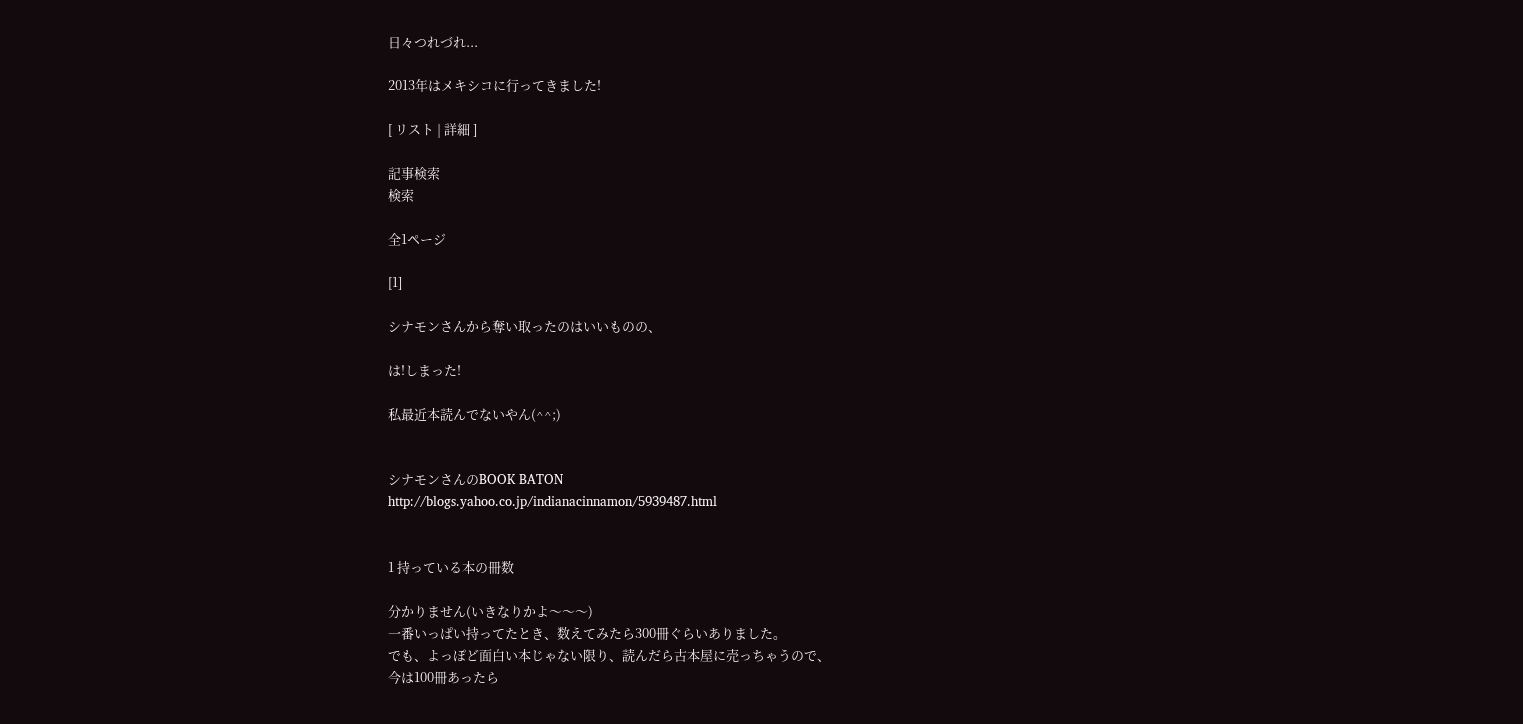日々つれづれ...

2013年はメキシコに行ってきました!

[ リスト | 詳細 ]

記事検索
検索

全1ページ

[1]

シナモンさんから奪い取ったのはいいものの、

は!しまった!

私最近本読んでないやん(^^;)


シナモンさんのBOOK BATON
http://blogs.yahoo.co.jp/indianacinnamon/5939487.html


1 持っている本の冊数

分かりません(いきなりかよ〜〜〜)
一番いっぱい持ってたとき、数えてみたら300冊ぐらいありました。
でも、よっぽど面白い本じゃない限り、読んだら古本屋に売っちゃうので、
今は100冊あったら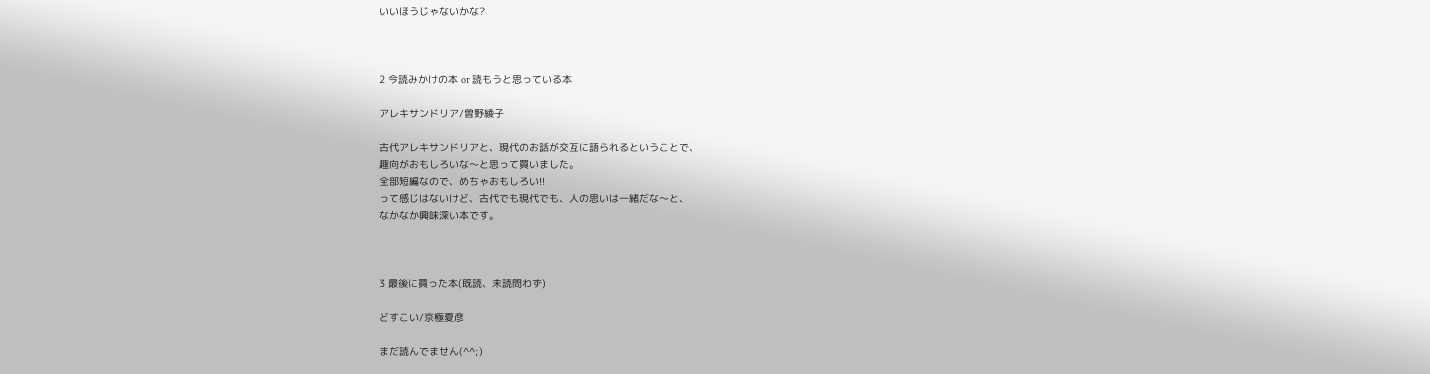いいほうじゃないかな?



2 今読みかけの本 or 読もうと思っている本

アレキサンドリア/曽野綾子

古代アレキサンドリアと、現代のお話が交互に語られるということで、
趣向がおもしろいな〜と思って買いました。
全部短編なので、めちゃおもしろい!!
って感じはないけど、古代でも現代でも、人の思いは一緒だな〜と、
なかなか興味深い本です。



3 最後に買った本(既読、未読問わず)

どすこい/京極夏彦

まだ読んでません(^^;)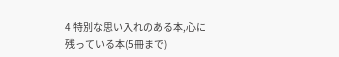4 特別な思い入れのある本,心に残っている本(5冊まで)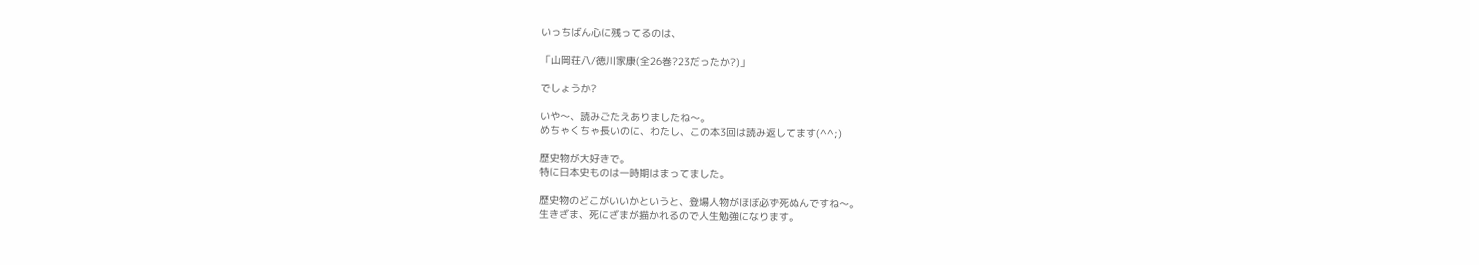いっちばん心に残ってるのは、

「山岡荘八/徳川家康(全26巻?23だったか?)」

でしょうか?

いや〜、読みごたえありましたね〜。
めちゃくちゃ長いのに、わたし、この本3回は読み返してます(^^;)

歴史物が大好きで。
特に日本史ものは一時期はまってました。

歴史物のどこがいいかというと、登場人物がほぼ必ず死ぬんですね〜。
生きざま、死にざまが描かれるので人生勉強になります。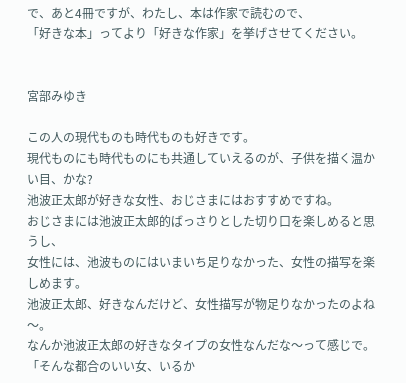で、あと4冊ですが、わたし、本は作家で読むので、
「好きな本」ってより「好きな作家」を挙げさせてください。


宮部みゆき

この人の現代ものも時代ものも好きです。
現代ものにも時代ものにも共通していえるのが、子供を描く温かい目、かな?
池波正太郎が好きな女性、おじさまにはおすすめですね。
おじさまには池波正太郎的ばっさりとした切り口を楽しめると思うし、
女性には、池波ものにはいまいち足りなかった、女性の描写を楽しめます。
池波正太郎、好きなんだけど、女性描写が物足りなかったのよね〜。
なんか池波正太郎の好きなタイプの女性なんだな〜って感じで。
「そんな都合のいい女、いるか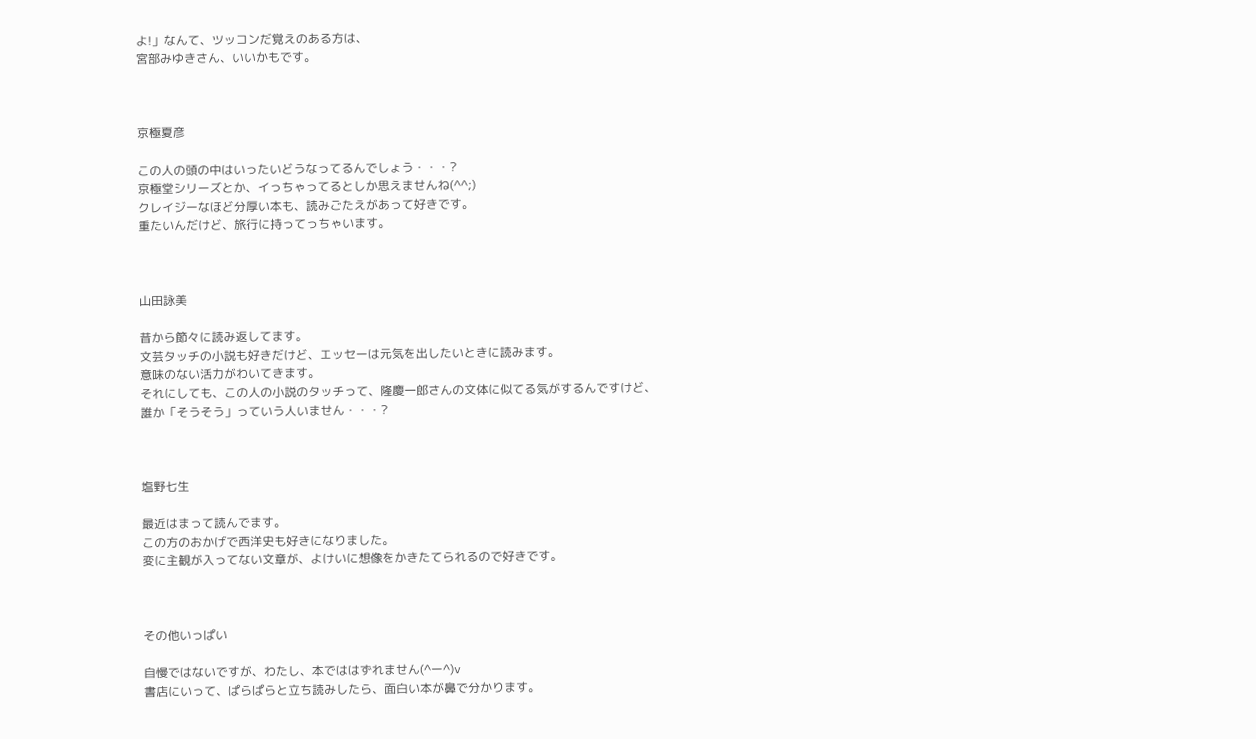よ!」なんて、ツッコンだ覚えのある方は、
宮部みゆきさん、いいかもです。



京極夏彦

この人の頭の中はいったいどうなってるんでしょう・・・?
京極堂シリーズとか、イっちゃってるとしか思えませんね(^^;)
クレイジーなほど分厚い本も、読みごたえがあって好きです。
重たいんだけど、旅行に持ってっちゃいます。



山田詠美

昔から節々に読み返してます。
文芸タッチの小説も好きだけど、エッセーは元気を出したいときに読みます。
意味のない活力がわいてきます。
それにしても、この人の小説のタッチって、隆慶一郎さんの文体に似てる気がするんですけど、
誰か「そうそう」っていう人いません・・・?



塩野七生

最近はまって読んでます。
この方のおかげで西洋史も好きになりました。
変に主観が入ってない文章が、よけいに想像をかきたてられるので好きです。



その他いっぱい

自慢ではないですが、わたし、本でははずれません(^ー^)v
書店にいって、ぱらぱらと立ち読みしたら、面白い本が鼻で分かります。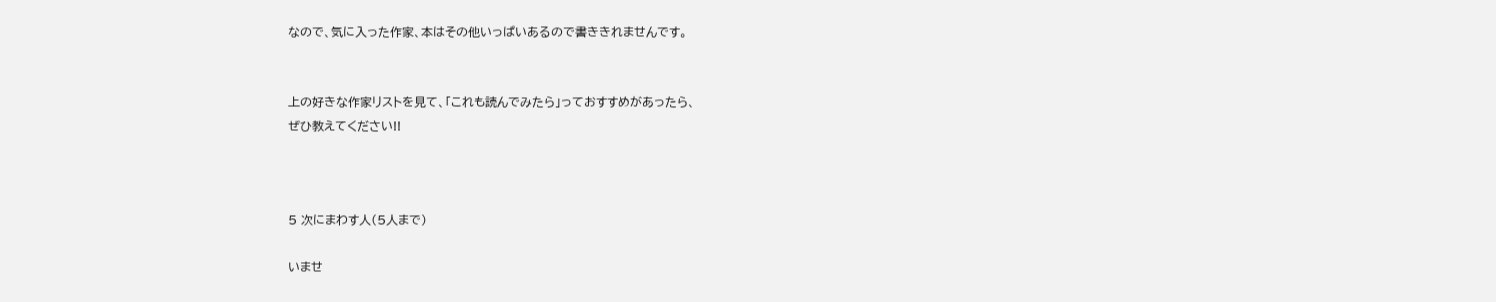なので、気に入った作家、本はその他いっぱいあるので書ききれませんです。


上の好きな作家リストを見て、「これも読んでみたら」っておすすめがあったら、
ぜひ教えてください!!



5 次にまわす人(5人まで)

いませ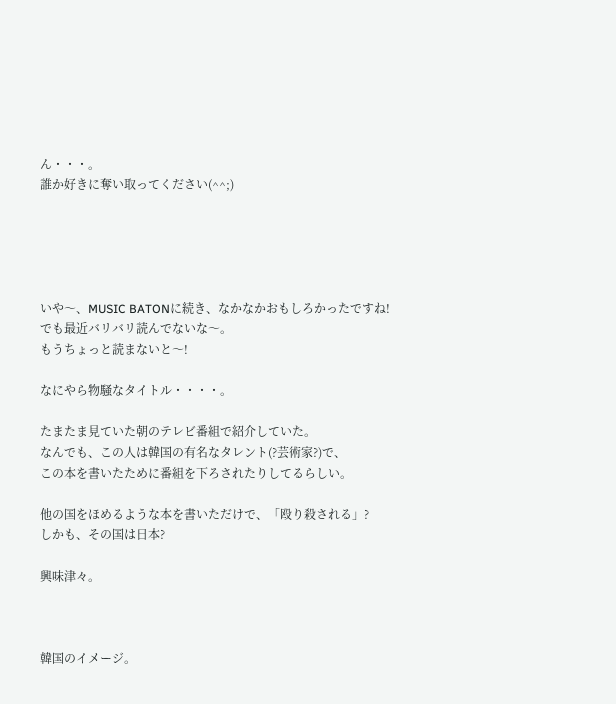ん・・・。
誰か好きに奪い取ってください(^^;)





いや〜、MUSIC BATONに続き、なかなかおもしろかったですね!
でも最近バリバリ読んでないな〜。
もうちょっと読まないと〜!

なにやら物騒なタイトル・・・・。

たまたま見ていた朝のテレビ番組で紹介していた。
なんでも、この人は韓国の有名なタレント(?芸術家?)で、
この本を書いたために番組を下ろされたりしてるらしい。

他の国をほめるような本を書いただけで、「殴り殺される」?
しかも、その国は日本?

興味津々。



韓国のイメージ。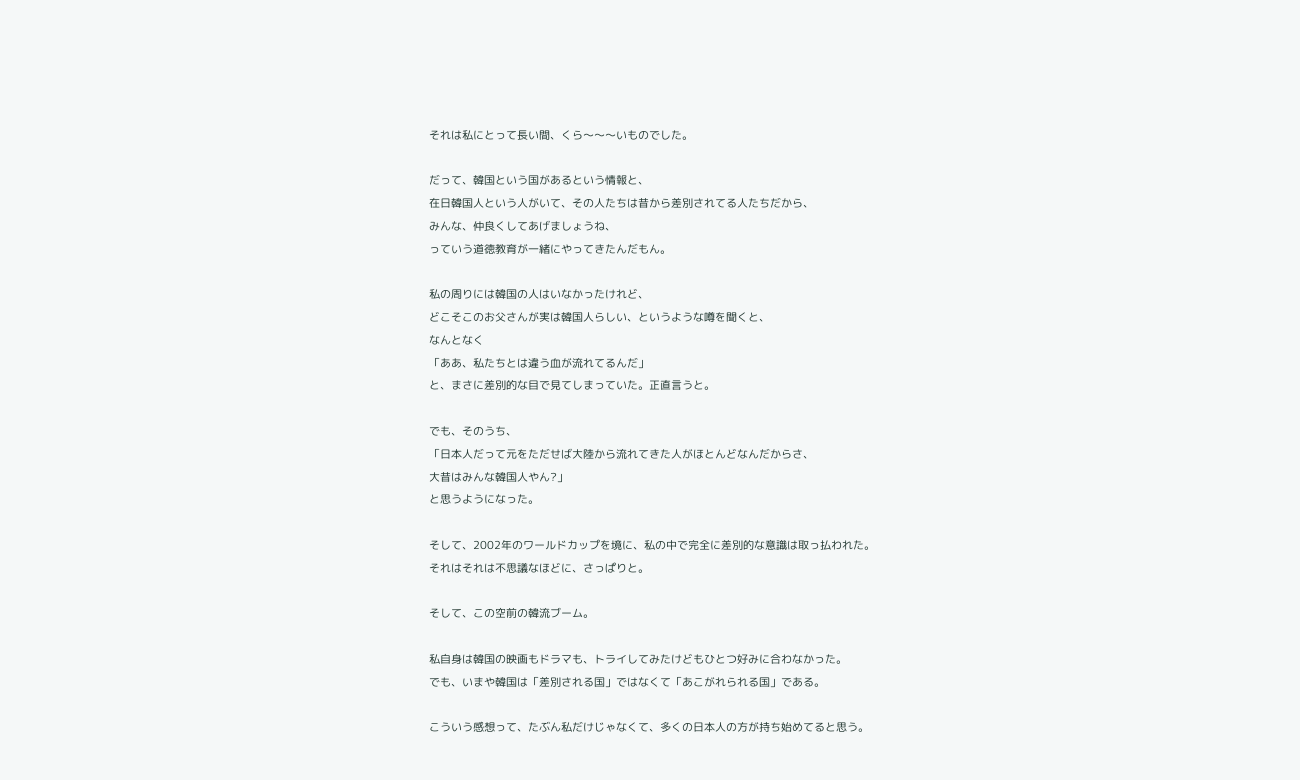それは私にとって長い間、くら〜〜〜いものでした。

だって、韓国という国があるという情報と、
在日韓国人という人がいて、その人たちは昔から差別されてる人たちだから、
みんな、仲良くしてあげましょうね、
っていう道徳教育が一緒にやってきたんだもん。

私の周りには韓国の人はいなかったけれど、
どこそこのお父さんが実は韓国人らしい、というような噂を聞くと、
なんとなく
「ああ、私たちとは違う血が流れてるんだ」
と、まさに差別的な目で見てしまっていた。正直言うと。

でも、そのうち、
「日本人だって元をただせば大陸から流れてきた人がほとんどなんだからさ、
大昔はみんな韓国人やん?」
と思うようになった。

そして、2002年のワールドカップを境に、私の中で完全に差別的な意識は取っ払われた。
それはそれは不思議なほどに、さっぱりと。

そして、この空前の韓流ブーム。

私自身は韓国の映画もドラマも、トライしてみたけどもひとつ好みに合わなかった。
でも、いまや韓国は「差別される国」ではなくて「あこがれられる国」である。

こういう感想って、たぶん私だけじゃなくて、多くの日本人の方が持ち始めてると思う。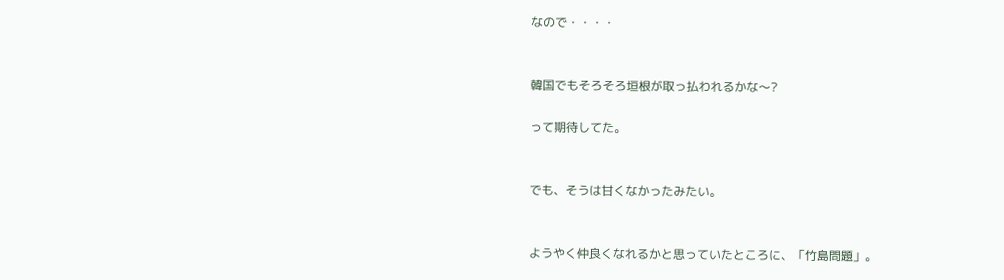なので・・・・


韓国でもそろそろ垣根が取っ払われるかな〜?

って期待してた。


でも、そうは甘くなかったみたい。


ようやく仲良くなれるかと思っていたところに、「竹島問題」。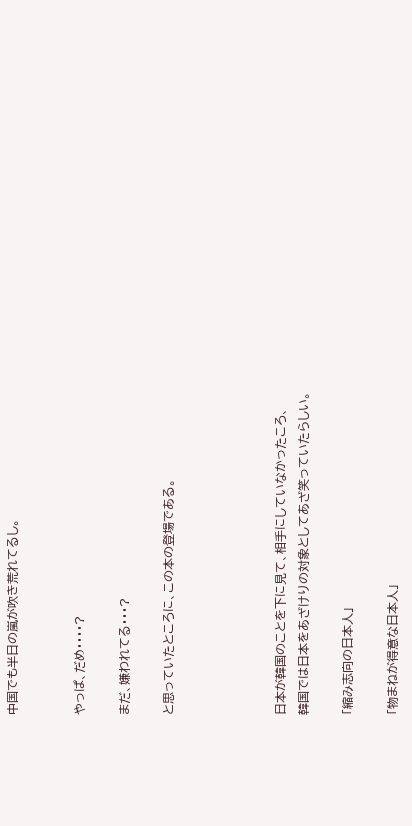中国でも半日の嵐が吹き荒れてるし。


やっぱ、だめ・・・・?

まだ、嫌われてる・・・?

と思っていたところに、この本の登場である。




日本が韓国のことを下に見て、相手にしていなかったころ、
韓国では日本をあざけりの対象としてあざ笑っていたらしい。

「縮み志向の日本人」

「物まねが得意な日本人」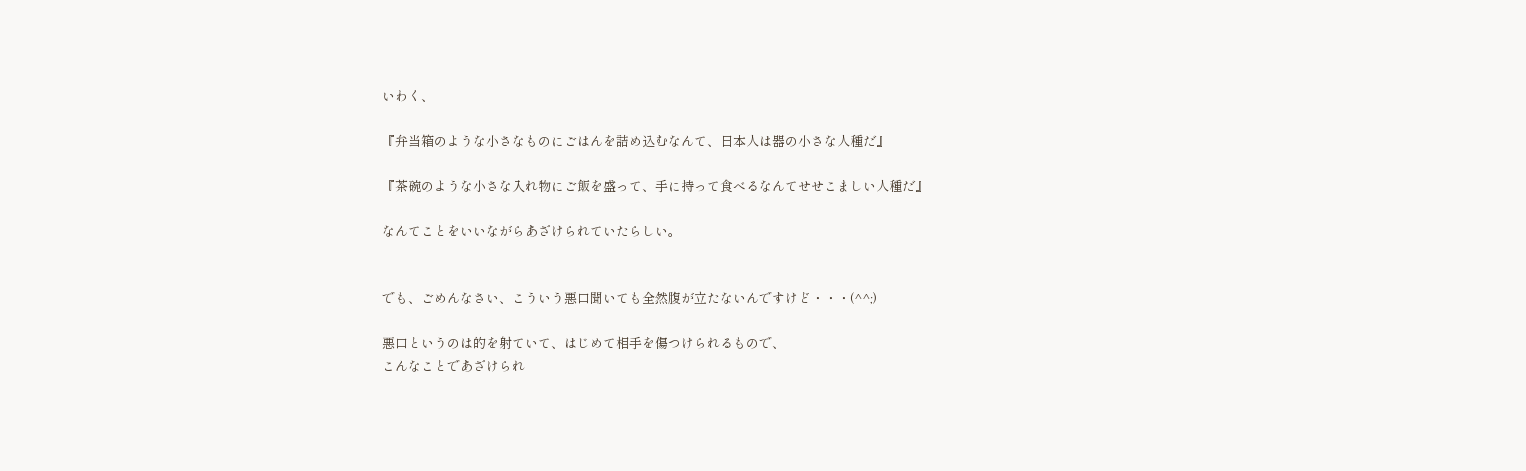いわく、

『弁当箱のような小さなものにごはんを詰め込むなんて、日本人は器の小さな人種だ』

『茶碗のような小さな入れ物にご飯を盛って、手に持って食べるなんてせせこましい人種だ』

なんてことをいいながらあざけられていたらしい。


でも、ごめんなさい、こういう悪口聞いても全然腹が立たないんですけど・・・(^^;)

悪口というのは的を射ていて、はじめて相手を傷つけられるもので、
こんなことであざけられ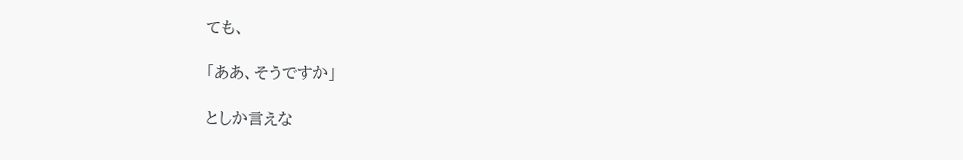ても、

「ああ、そうですか」

としか言えな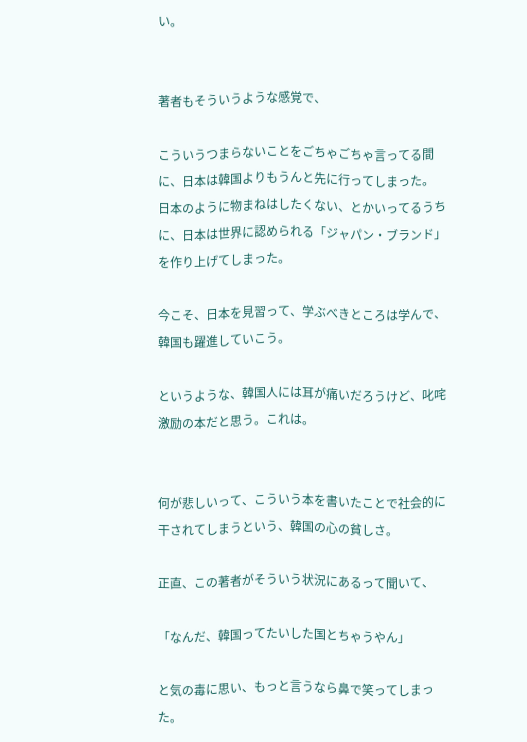い。


著者もそういうような感覚で、

こういうつまらないことをごちゃごちゃ言ってる間に、日本は韓国よりもうんと先に行ってしまった。
日本のように物まねはしたくない、とかいってるうちに、日本は世界に認められる「ジャパン・ブランド」を作り上げてしまった。

今こそ、日本を見習って、学ぶべきところは学んで、韓国も躍進していこう。

というような、韓国人には耳が痛いだろうけど、叱咤激励の本だと思う。これは。


何が悲しいって、こういう本を書いたことで社会的に干されてしまうという、韓国の心の貧しさ。

正直、この著者がそういう状況にあるって聞いて、

「なんだ、韓国ってたいした国とちゃうやん」

と気の毒に思い、もっと言うなら鼻で笑ってしまった。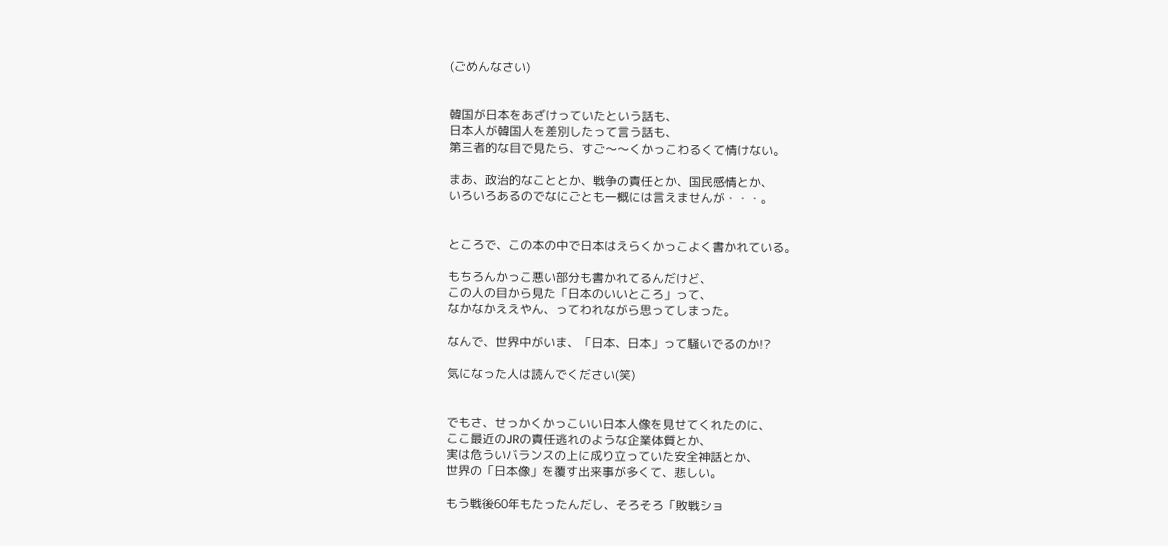(ごめんなさい)


韓国が日本をあざけっていたという話も、
日本人が韓国人を差別したって言う話も、
第三者的な目で見たら、すご〜〜くかっこわるくて情けない。

まあ、政治的なこととか、戦争の責任とか、国民感情とか、
いろいろあるのでなにごとも一概には言えませんが・・・。


ところで、この本の中で日本はえらくかっこよく書かれている。

もちろんかっこ悪い部分も書かれてるんだけど、
この人の目から見た「日本のいいところ」って、
なかなかええやん、ってわれながら思ってしまった。

なんで、世界中がいま、「日本、日本」って騒いでるのか!?

気になった人は読んでください(笑)


でもさ、せっかくかっこいい日本人像を見せてくれたのに、
ここ最近のJRの責任逃れのような企業体質とか、
実は危ういバランスの上に成り立っていた安全神話とか、
世界の「日本像」を覆す出来事が多くて、悲しい。

もう戦後60年もたったんだし、そろそろ「敗戦ショ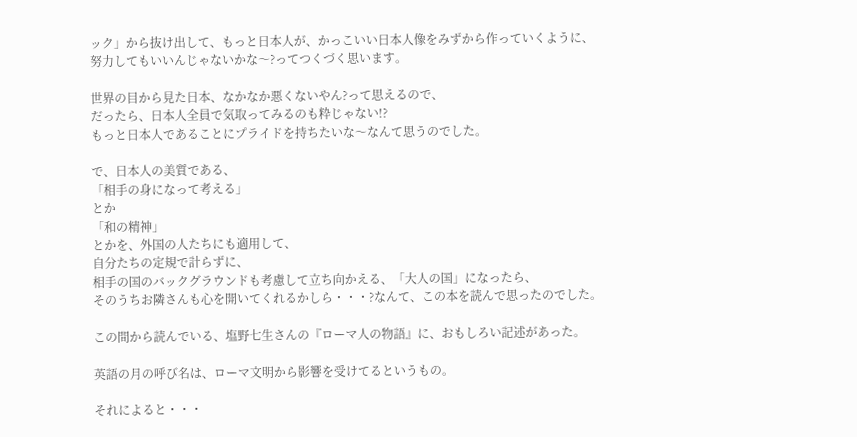ック」から抜け出して、もっと日本人が、かっこいい日本人像をみずから作っていくように、努力してもいいんじゃないかな〜?ってつくづく思います。

世界の目から見た日本、なかなか悪くないやん?って思えるので、
だったら、日本人全員で気取ってみるのも粋じゃない!?
もっと日本人であることにプライドを持ちたいな〜なんて思うのでした。

で、日本人の美質である、
「相手の身になって考える」
とか
「和の精神」
とかを、外国の人たちにも適用して、
自分たちの定規で計らずに、
相手の国のバックグラウンドも考慮して立ち向かえる、「大人の国」になったら、
そのうちお隣さんも心を開いてくれるかしら・・・?なんて、この本を読んで思ったのでした。

この間から読んでいる、塩野七生さんの『ローマ人の物語』に、おもしろい記述があった。

英語の月の呼び名は、ローマ文明から影響を受けてるというもの。

それによると・・・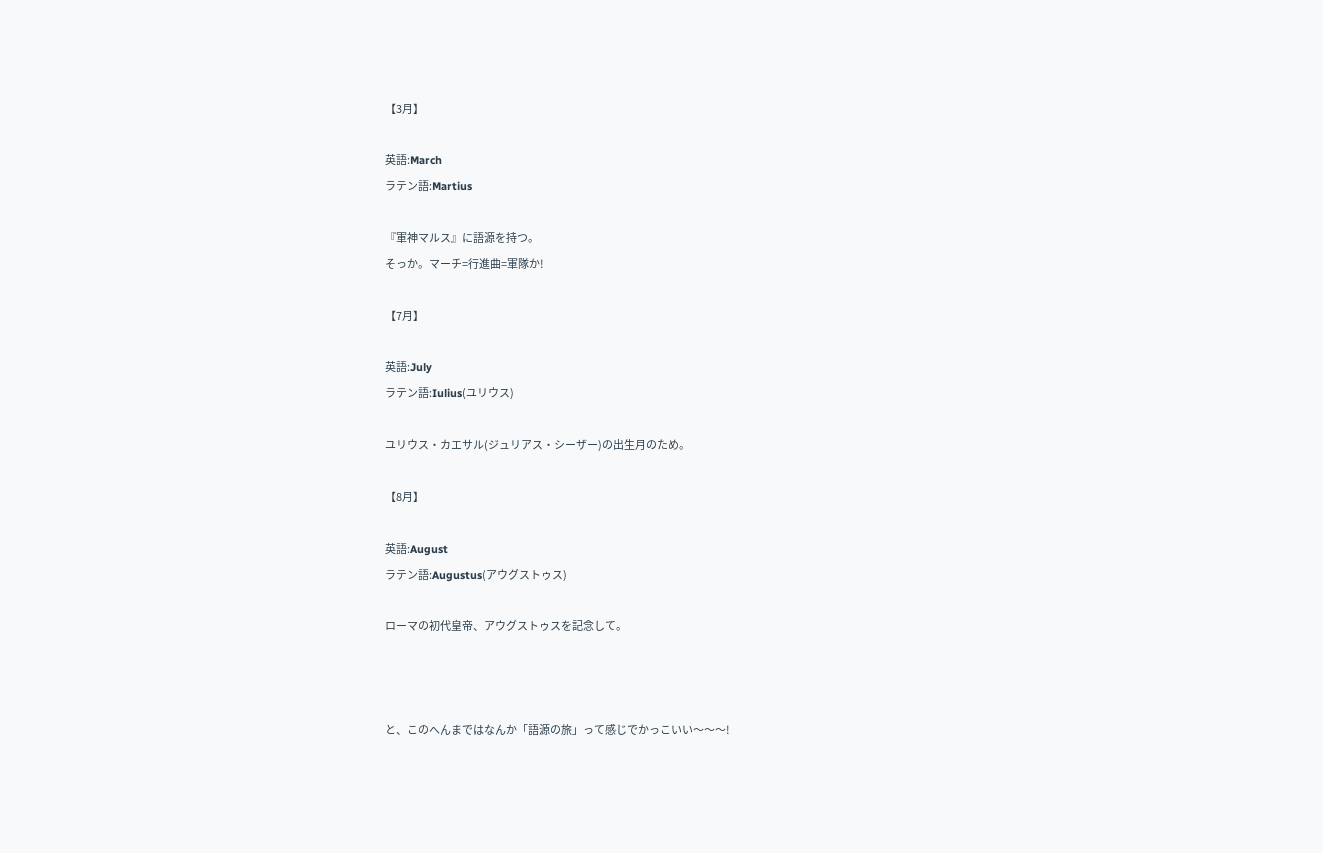【3月】

英語:March
ラテン語:Martius

『軍神マルス』に語源を持つ。
そっか。マーチ=行進曲=軍隊か!

【7月】

英語:July
ラテン語:Iulius(ユリウス)

ユリウス・カエサル(ジュリアス・シーザー)の出生月のため。

【8月】

英語:August
ラテン語:Augustus(アウグストゥス)

ローマの初代皇帝、アウグストゥスを記念して。



と、このへんまではなんか「語源の旅」って感じでかっこいい〜〜〜!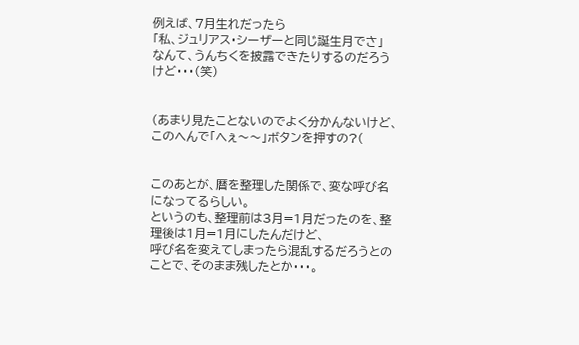例えば、7月生れだったら
「私、ジュリアス・シーザーと同じ誕生月でさ」
なんて、うんちくを披露できたりするのだろうけど・・・(笑)


(あまり見たことないのでよく分かんないけど、
このへんで「へぇ〜〜」ボタンを押すの?(


このあとが、暦を整理した関係で、変な呼び名になってるらしい。
というのも、整理前は3月=1月だったのを、整理後は1月=1月にしたんだけど、
呼び名を変えてしまったら混乱するだろうとのことで、そのまま残したとか・・・。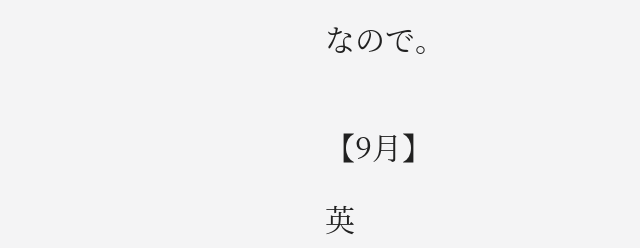なので。


【9月】

英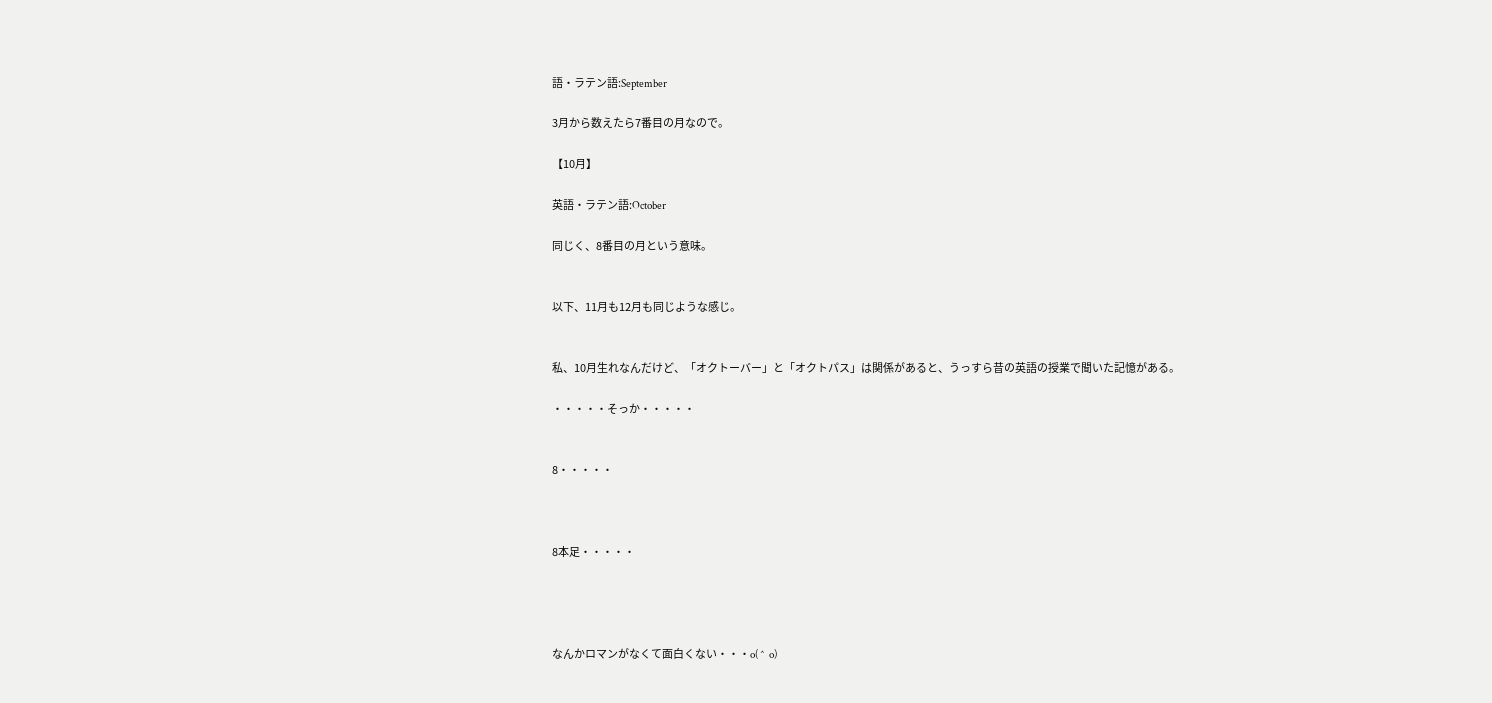語・ラテン語:September

3月から数えたら7番目の月なので。

【10月】

英語・ラテン語:October

同じく、8番目の月という意味。


以下、11月も12月も同じような感じ。


私、10月生れなんだけど、「オクトーバー」と「オクトパス」は関係があると、うっすら昔の英語の授業で聞いた記憶がある。

・・・・・そっか・・・・・


8・・・・・



8本足・・・・・




なんかロマンがなくて面白くない・・・o( ^  o)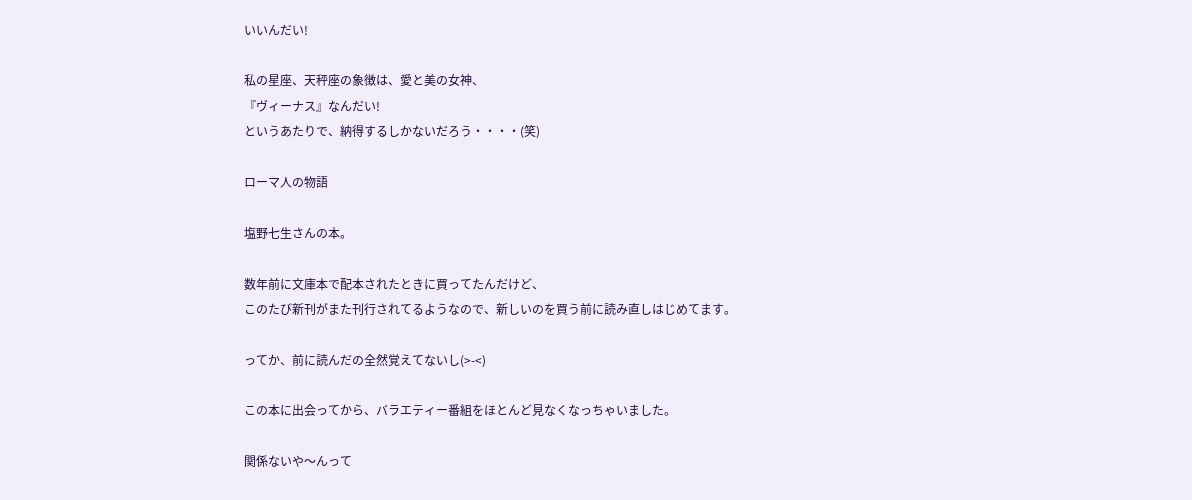いいんだい!

私の星座、天秤座の象徴は、愛と美の女神、
『ヴィーナス』なんだい!
というあたりで、納得するしかないだろう・・・・(笑)

ローマ人の物語

塩野七生さんの本。

数年前に文庫本で配本されたときに買ってたんだけど、
このたび新刊がまた刊行されてるようなので、新しいのを買う前に読み直しはじめてます。

ってか、前に読んだの全然覚えてないし(>-<)

この本に出会ってから、バラエティー番組をほとんど見なくなっちゃいました。

関係ないや〜んって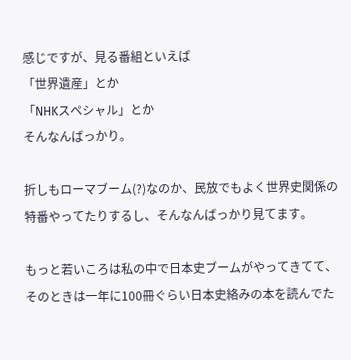感じですが、見る番組といえば
「世界遺産」とか
「NHKスペシャル」とか
そんなんばっかり。

折しもローマブーム(?)なのか、民放でもよく世界史関係の特番やってたりするし、そんなんばっかり見てます。

もっと若いころは私の中で日本史ブームがやってきてて、
そのときは一年に100冊ぐらい日本史絡みの本を読んでた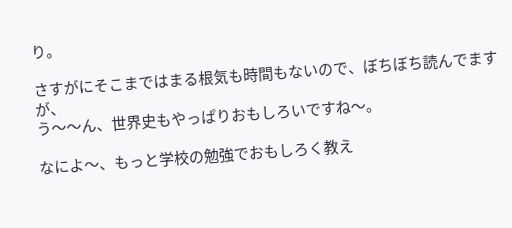り。

さすがにそこまではまる根気も時間もないので、ぼちぼち読んでますが、
う〜〜ん、世界史もやっぱりおもしろいですね〜。

なによ〜、もっと学校の勉強でおもしろく教え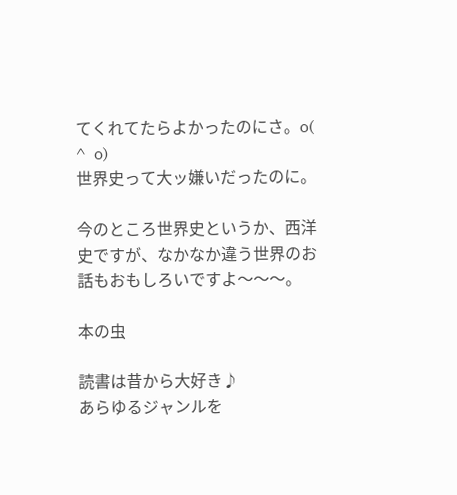てくれてたらよかったのにさ。o( ^  o)
世界史って大ッ嫌いだったのに。

今のところ世界史というか、西洋史ですが、なかなか違う世界のお話もおもしろいですよ〜〜〜。

本の虫

読書は昔から大好き♪
あらゆるジャンルを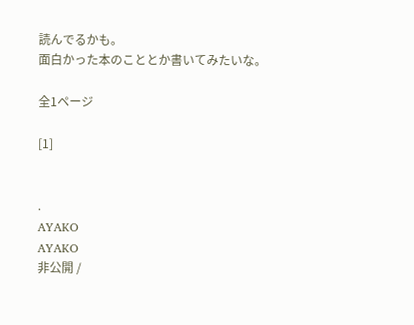読んでるかも。
面白かった本のこととか書いてみたいな。

全1ページ

[1]


.
AYAKO
AYAKO
非公開 /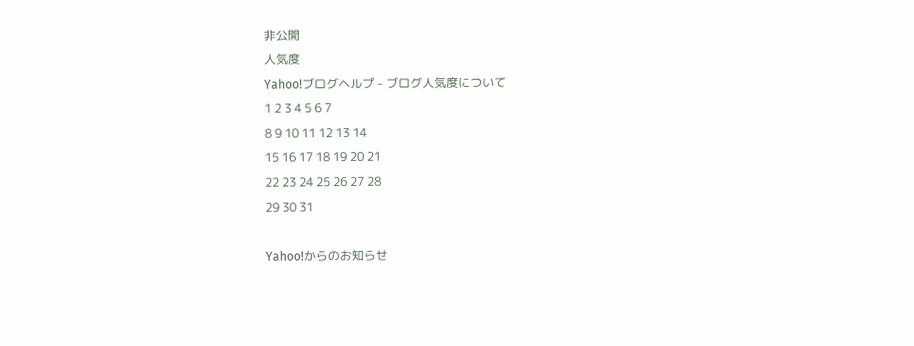非公開
人気度
Yahoo!ブログヘルプ - ブログ人気度について
1 2 3 4 5 6 7
8 9 10 11 12 13 14
15 16 17 18 19 20 21
22 23 24 25 26 27 28
29 30 31

Yahoo!からのお知らせ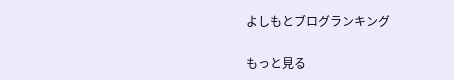よしもとブログランキング

もっと見る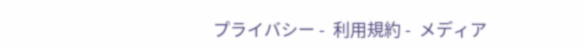プライバシー -  利用規約 -  メディア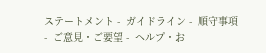ステートメント -  ガイドライン -  順守事項 -  ご意見・ご要望 -  ヘルプ・お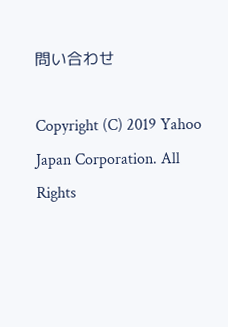問い合わせ

Copyright (C) 2019 Yahoo Japan Corporation. All Rights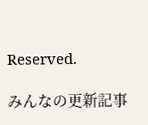Reserved.

みんなの更新記事